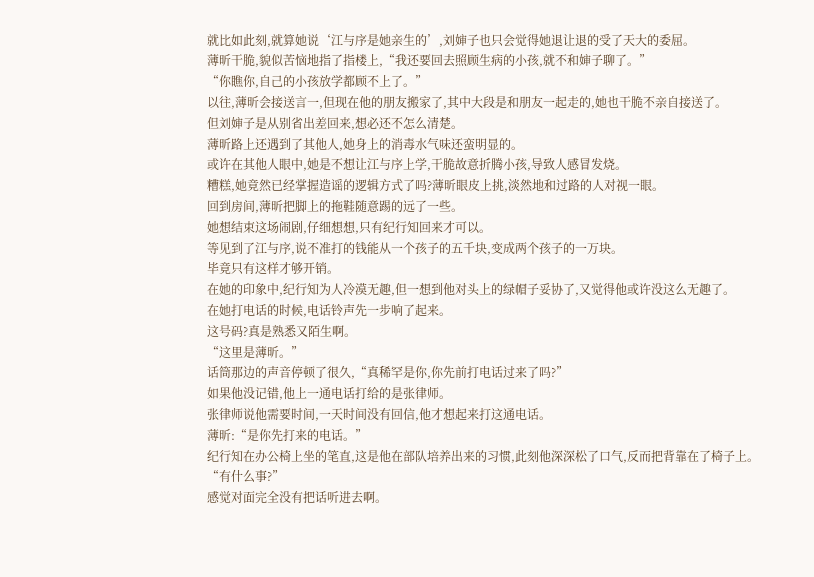就比如此刻,就算她说‘江与序是她亲生的’,刘婶子也只会觉得她退让退的受了天大的委屈。
薄昕干脆,貌似苦恼地指了指楼上,“我还要回去照顾生病的小孩,就不和婶子聊了。”
“你瞧你,自己的小孩放学都顾不上了。”
以往,薄昕会接送言一,但现在他的朋友搬家了,其中大段是和朋友一起走的,她也干脆不亲自接送了。
但刘婶子是从别省出差回来,想必还不怎么清楚。
薄昕路上还遇到了其他人,她身上的消毒水气味还蛮明显的。
或许在其他人眼中,她是不想让江与序上学,干脆故意折腾小孩,导致人感冒发烧。
糟糕,她竟然已经掌握造谣的逻辑方式了吗?薄昕眼皮上挑,淡然地和过路的人对视一眼。
回到房间,薄昕把脚上的拖鞋随意踢的远了一些。
她想结束这场闹剧,仔细想想,只有纪行知回来才可以。
等见到了江与序,说不准打的钱能从一个孩子的五千块,变成两个孩子的一万块。
毕竟只有这样才够开销。
在她的印象中,纪行知为人冷漠无趣,但一想到他对头上的绿帽子妥协了,又觉得他或许没这么无趣了。
在她打电话的时候,电话铃声先一步响了起来。
这号码?真是熟悉又陌生啊。
“这里是薄昕。”
话筒那边的声音停顿了很久,“真稀罕是你,你先前打电话过来了吗?”
如果他没记错,他上一通电话打给的是张律师。
张律师说他需要时间,一天时间没有回信,他才想起来打这通电话。
薄昕:“是你先打来的电话。”
纪行知在办公椅上坐的笔直,这是他在部队培养出来的习惯,此刻他深深松了口气,反而把背靠在了椅子上。
“有什么事?”
感觉对面完全没有把话听进去啊。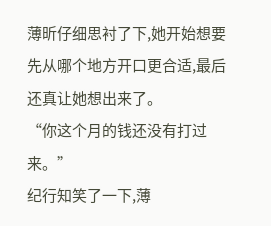薄昕仔细思衬了下,她开始想要先从哪个地方开口更合适,最后还真让她想出来了。
“你这个月的钱还没有打过来。”
纪行知笑了一下,薄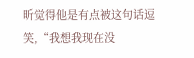昕觉得他是有点被这句话逗笑,“我想我现在没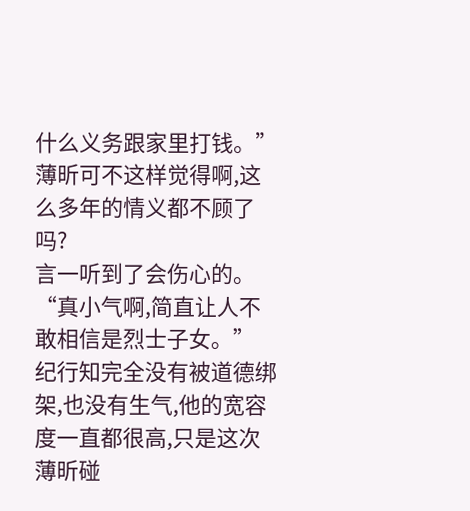什么义务跟家里打钱。”
薄昕可不这样觉得啊,这么多年的情义都不顾了吗?
言一听到了会伤心的。
“真小气啊,简直让人不敢相信是烈士子女。”
纪行知完全没有被道德绑架,也没有生气,他的宽容度一直都很高,只是这次薄昕碰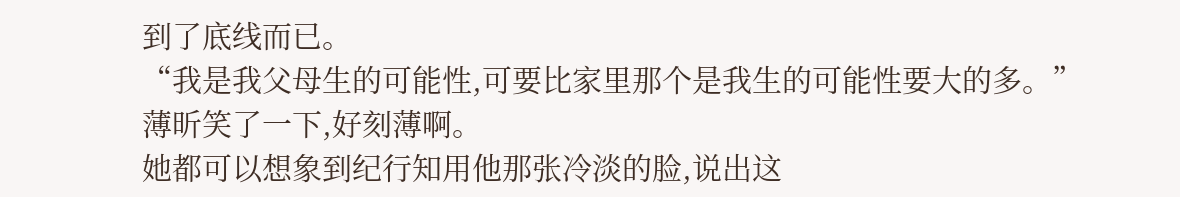到了底线而已。
“我是我父母生的可能性,可要比家里那个是我生的可能性要大的多。”
薄昕笑了一下,好刻薄啊。
她都可以想象到纪行知用他那张冷淡的脸,说出这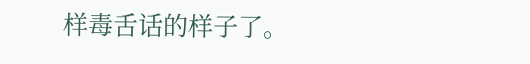样毒舌话的样子了。